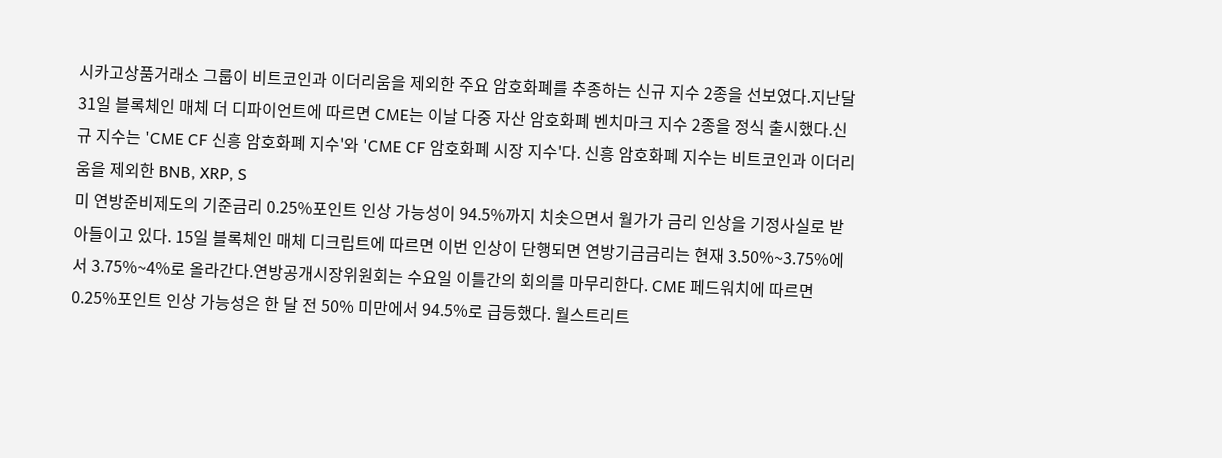시카고상품거래소 그룹이 비트코인과 이더리움을 제외한 주요 암호화폐를 추종하는 신규 지수 2종을 선보였다.지난달 31일 블록체인 매체 더 디파이언트에 따르면 CME는 이날 다중 자산 암호화폐 벤치마크 지수 2종을 정식 출시했다.신규 지수는 'CME CF 신흥 암호화폐 지수'와 'CME CF 암호화폐 시장 지수'다. 신흥 암호화폐 지수는 비트코인과 이더리움을 제외한 BNB, XRP, S
미 연방준비제도의 기준금리 0.25%포인트 인상 가능성이 94.5%까지 치솟으면서 월가가 금리 인상을 기정사실로 받아들이고 있다. 15일 블록체인 매체 디크립트에 따르면 이번 인상이 단행되면 연방기금금리는 현재 3.50%~3.75%에서 3.75%~4%로 올라간다.연방공개시장위원회는 수요일 이틀간의 회의를 마무리한다. CME 페드워치에 따르면 0.25%포인트 인상 가능성은 한 달 전 50% 미만에서 94.5%로 급등했다. 월스트리트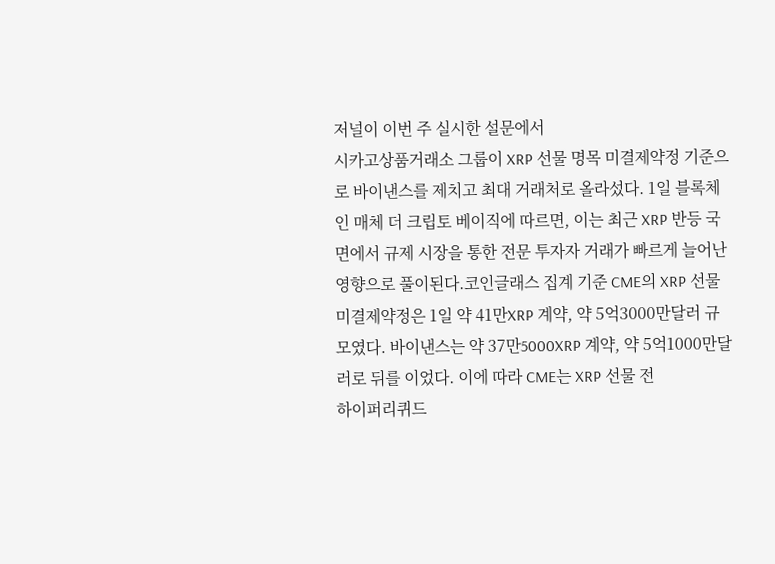저널이 이번 주 실시한 설문에서
시카고상품거래소 그룹이 XRP 선물 명목 미결제약정 기준으로 바이낸스를 제치고 최대 거래처로 올라섰다. 1일 블록체인 매체 더 크립토 베이직에 따르면, 이는 최근 XRP 반등 국면에서 규제 시장을 통한 전문 투자자 거래가 빠르게 늘어난 영향으로 풀이된다.코인글래스 집계 기준 CME의 XRP 선물 미결제약정은 1일 약 41만XRP 계약, 약 5억3000만달러 규모였다. 바이낸스는 약 37만5000XRP 계약, 약 5억1000만달러로 뒤를 이었다. 이에 따라 CME는 XRP 선물 전
하이퍼리퀴드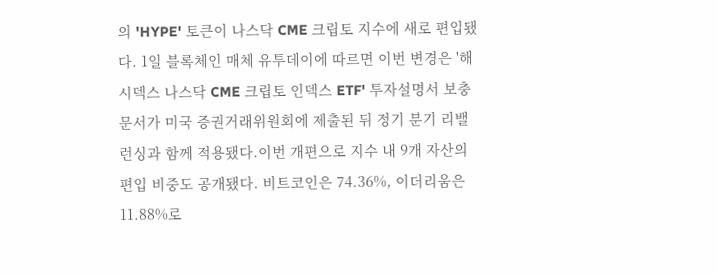의 'HYPE' 토큰이 나스닥 CME 크립토 지수에 새로 편입됐다. 1일 블록체인 매체 유투데이에 따르면 이번 변경은 '해시덱스 나스닥 CME 크립토 인덱스 ETF' 투자설명서 보충 문서가 미국 증권거래위원회에 제출된 뒤 정기 분기 리밸런싱과 함께 적용됐다.이번 개편으로 지수 내 9개 자산의 편입 비중도 공개됐다. 비트코인은 74.36%, 이더리움은 11.88%로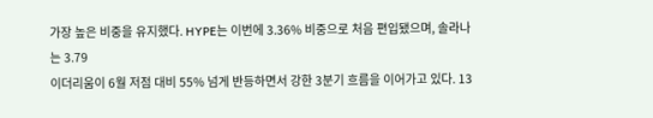가장 높은 비중을 유지했다. HYPE는 이번에 3.36% 비중으로 처음 편입됐으며, 솔라나는 3.79
이더리움이 6월 저점 대비 55% 넘게 반등하면서 강한 3분기 흐름을 이어가고 있다. 13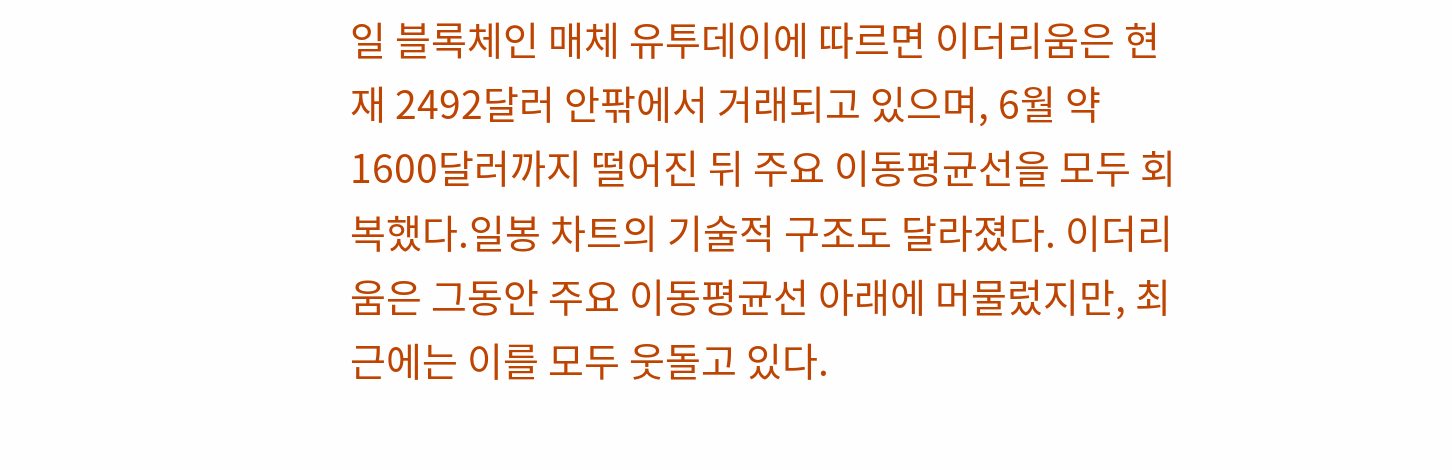일 블록체인 매체 유투데이에 따르면 이더리움은 현재 2492달러 안팎에서 거래되고 있으며, 6월 약 1600달러까지 떨어진 뒤 주요 이동평균선을 모두 회복했다.일봉 차트의 기술적 구조도 달라졌다. 이더리움은 그동안 주요 이동평균선 아래에 머물렀지만, 최근에는 이를 모두 웃돌고 있다.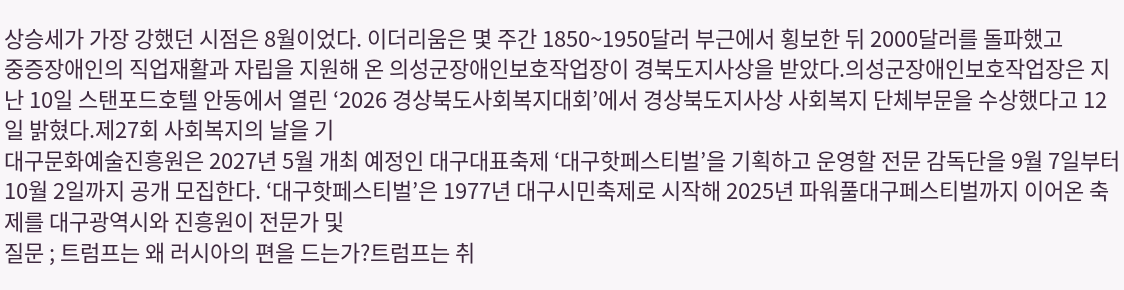상승세가 가장 강했던 시점은 8월이었다. 이더리움은 몇 주간 1850~1950달러 부근에서 횡보한 뒤 2000달러를 돌파했고
중증장애인의 직업재활과 자립을 지원해 온 의성군장애인보호작업장이 경북도지사상을 받았다.의성군장애인보호작업장은 지난 10일 스탠포드호텔 안동에서 열린 ‘2026 경상북도사회복지대회’에서 경상북도지사상 사회복지 단체부문을 수상했다고 12일 밝혔다.제27회 사회복지의 날을 기
대구문화예술진흥원은 2027년 5월 개최 예정인 대구대표축제 ‘대구핫페스티벌’을 기획하고 운영할 전문 감독단을 9월 7일부터 10월 2일까지 공개 모집한다. ‘대구핫페스티벌’은 1977년 대구시민축제로 시작해 2025년 파워풀대구페스티벌까지 이어온 축제를 대구광역시와 진흥원이 전문가 및
질문 ; 트럼프는 왜 러시아의 편을 드는가?트럼프는 취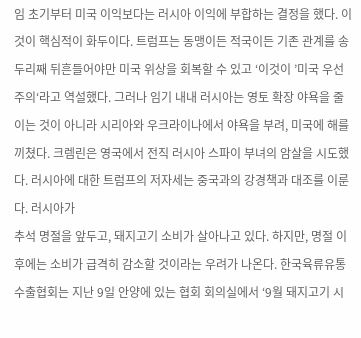임 초기부터 미국 이익보다는 러시아 이익에 부합하는 결정을 했다. 이것이 핵심적이 화두이다. 트럼프는 동맹이든 적국이든 기존 관계를 송두리째 뒤흔들어야만 미국 위상을 회복할 수 있고 ‘이것이 ’미국 우선주의‘라고 역설했다. 그러나 임기 내내 러시아는 영토 확장 야욕을 줄이는 것이 아니라 시리아와 우크라이나에서 야욕을 부려, 미국에 해를 끼쳤다. 크렘린은 영국에서 전직 러시아 스파이 부녀의 암살을 시도했다. 러시아에 대한 트럼프의 저자세는 중국과의 강경책과 대조를 이룬다. 러시아가
추석 명절을 앞두고, 돼지고기 소비가 살아나고 있다. 하지만, 명절 이후에는 소비가 급격히 감소할 것이라는 우려가 나온다. 한국육류유통수출협회는 지난 9일 안양에 있는 협회 회의실에서 ‘9월 돼지고기 시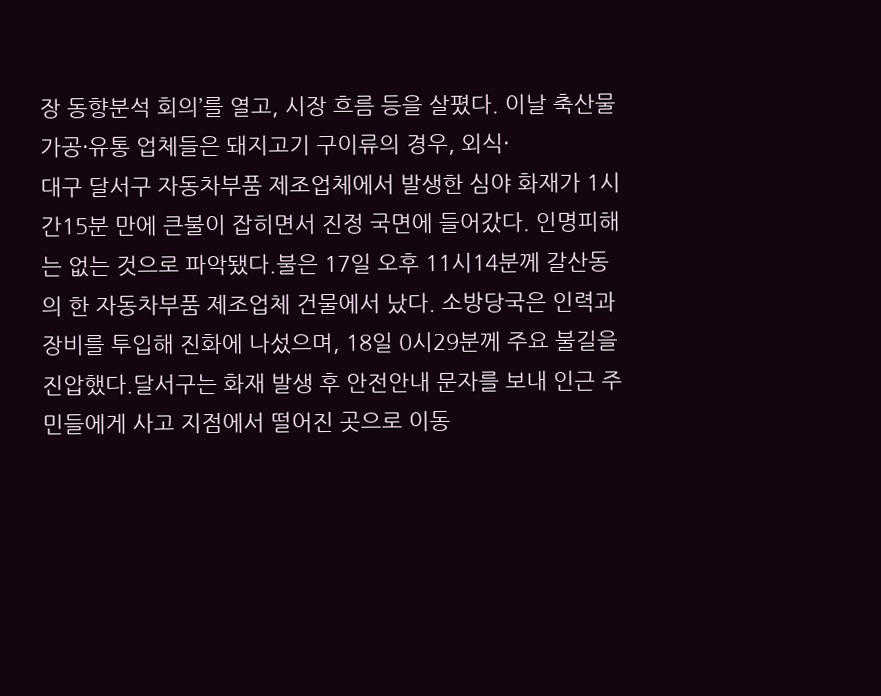장 동향분석 회의’를 열고, 시장 흐름 등을 살폈다. 이날 축산물 가공·유통 업체들은 돼지고기 구이류의 경우, 외식·
대구 달서구 자동차부품 제조업체에서 발생한 심야 화재가 1시간15분 만에 큰불이 잡히면서 진정 국면에 들어갔다. 인명피해는 없는 것으로 파악됐다.불은 17일 오후 11시14분께 갈산동의 한 자동차부품 제조업체 건물에서 났다. 소방당국은 인력과 장비를 투입해 진화에 나섰으며, 18일 0시29분께 주요 불길을 진압했다.달서구는 화재 발생 후 안전안내 문자를 보내 인근 주민들에게 사고 지점에서 떨어진 곳으로 이동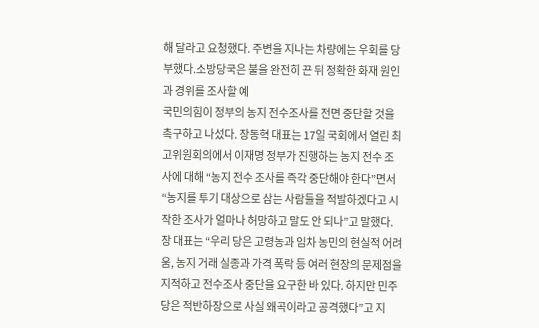해 달라고 요청했다. 주변을 지나는 차량에는 우회를 당부했다.소방당국은 불을 완전히 끈 뒤 정확한 화재 원인과 경위를 조사할 예
국민의힘이 정부의 농지 전수조사를 전면 중단할 것을 촉구하고 나섰다. 장동혁 대표는 17일 국회에서 열린 최고위원회의에서 이재명 정부가 진행하는 농지 전수 조사에 대해 “농지 전수 조사를 즉각 중단해야 한다”면서 “농지를 투기 대상으로 삼는 사람들을 적발하겠다고 시작한 조사가 얼마나 허망하고 말도 안 되나”고 말했다. 장 대표는 “우리 당은 고령농과 임차 농민의 현실적 어려움, 농지 거래 실종과 가격 폭락 등 여러 현장의 문제점을 지적하고 전수조사 중단을 요구한 바 있다. 하지만 민주당은 적반하장으로 사실 왜곡이라고 공격했다”고 지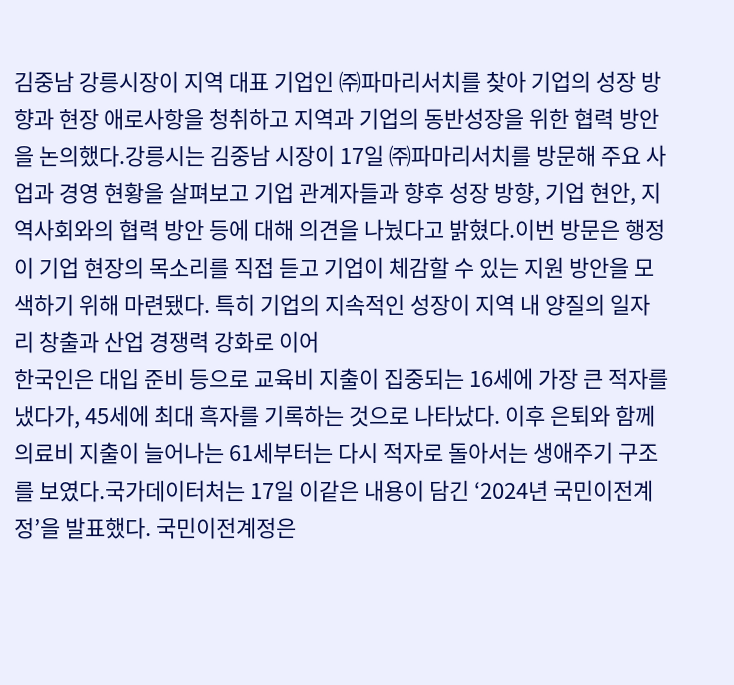김중남 강릉시장이 지역 대표 기업인 ㈜파마리서치를 찾아 기업의 성장 방향과 현장 애로사항을 청취하고 지역과 기업의 동반성장을 위한 협력 방안을 논의했다.강릉시는 김중남 시장이 17일 ㈜파마리서치를 방문해 주요 사업과 경영 현황을 살펴보고 기업 관계자들과 향후 성장 방향, 기업 현안, 지역사회와의 협력 방안 등에 대해 의견을 나눴다고 밝혔다.이번 방문은 행정이 기업 현장의 목소리를 직접 듣고 기업이 체감할 수 있는 지원 방안을 모색하기 위해 마련됐다. 특히 기업의 지속적인 성장이 지역 내 양질의 일자리 창출과 산업 경쟁력 강화로 이어
한국인은 대입 준비 등으로 교육비 지출이 집중되는 16세에 가장 큰 적자를 냈다가, 45세에 최대 흑자를 기록하는 것으로 나타났다. 이후 은퇴와 함께 의료비 지출이 늘어나는 61세부터는 다시 적자로 돌아서는 생애주기 구조를 보였다.국가데이터처는 17일 이같은 내용이 담긴 ‘2024년 국민이전계정’을 발표했다. 국민이전계정은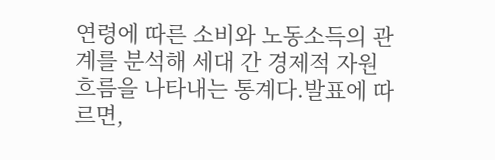연령에 따른 소비와 노동소득의 관계를 분석해 세대 간 경제적 자원 흐름을 나타내는 통계다.발표에 따르면,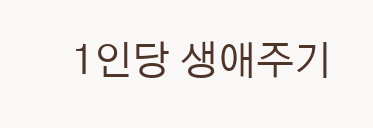1인당 생애주기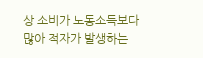상 소비가 노동소득보다 많아 적자가 발생하는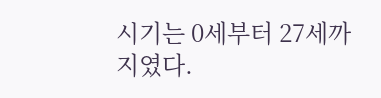시기는 0세부터 27세까지였다.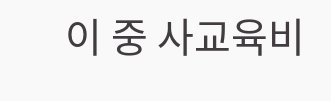이 중 사교육비